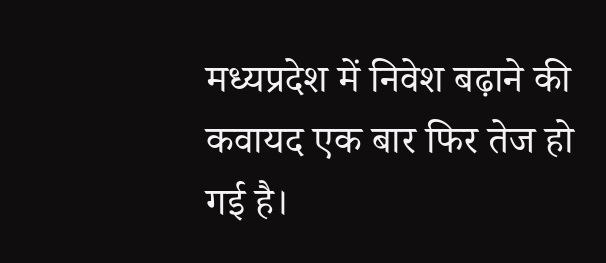मध्यप्रदेश में निवेश बढ़ाने की कवायद एक बार फिर तेज हो गई है।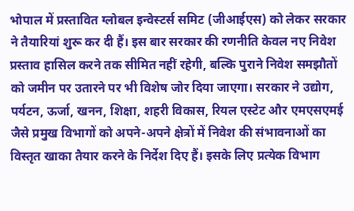भोपाल में प्रस्तावित ग्लोबल इन्वेस्टर्स समिट (जीआईएस) को लेकर सरकार ने तैयारियां शुरू कर दी हैं। इस बार सरकार की रणनीति केवल नए निवेश प्रस्ताव हासिल करने तक सीमित नहीं रहेगी, बल्कि पुराने निवेश समझौतों को जमीन पर उतारने पर भी विशेष जोर दिया जाएगा। सरकार ने उद्योग, पर्यटन, ऊर्जा, खनन, शिक्षा, शहरी विकास, रियल एस्टेट और एमएसएमई जैसे प्रमुख विभागों को अपने-अपने क्षेत्रों में निवेश की संभावनाओं का विस्तृत खाका तैयार करने के निर्देश दिए हैं। इसके लिए प्रत्येक विभाग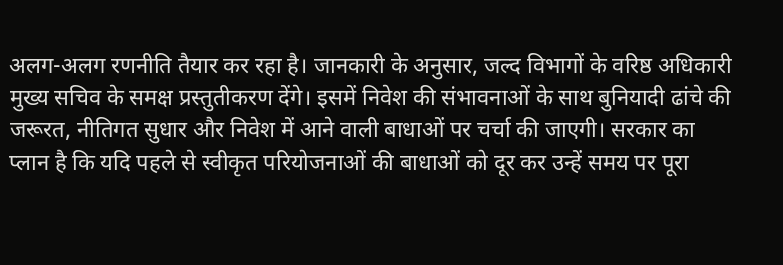अलग-अलग रणनीति तैयार कर रहा है। जानकारी के अनुसार, जल्द विभागों के वरिष्ठ अधिकारी मुख्य सचिव के समक्ष प्रस्तुतीकरण देंगे। इसमें निवेश की संभावनाओं के साथ बुनियादी ढांचे की जरूरत, नीतिगत सुधार और निवेश में आने वाली बाधाओं पर चर्चा की जाएगी। सरकार का प्लान है कि यदि पहले से स्वीकृत परियोजनाओं की बाधाओं को दूर कर उन्हें समय पर पूरा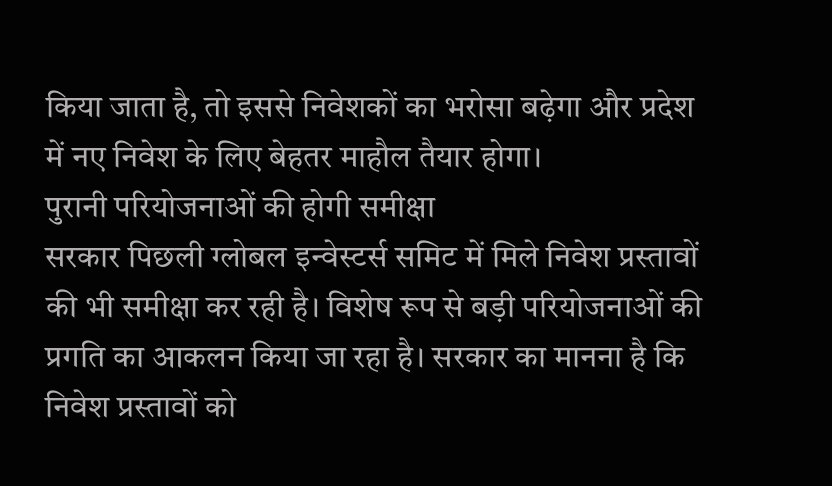किया जाता है, तो इससे निवेशकों का भरोसा बढ़ेगा और प्रदेश में नए निवेश के लिए बेहतर माहौल तैयार होगा।
पुरानी परियोजनाओं की होगी समीक्षा
सरकार पिछली ग्लोबल इन्वेस्टर्स समिट में मिले निवेश प्रस्तावों की भी समीक्षा कर रही है। विशेष रूप से बड़ी परियोजनाओं की प्रगति का आकलन किया जा रहा है। सरकार का मानना है कि निवेश प्रस्तावों को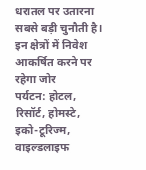धरातल पर उतारना सबसे बड़ी चुनौती है।
इन क्षेत्रों में निवेश आकर्षित करने पर रहेगा जोर
पर्यटन: होटल, रिसॉर्ट, होमस्टे, इको-टूरिज्म, वाइल्डलाइफ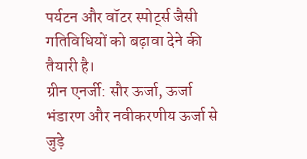पर्यटन और वॉटर स्पोर्ट्स जैसी गतिविधियों को बढ़ावा देने की तैयारी है।
ग्रीन एनर्जी: सौर ऊर्जा, ऊर्जा भंडारण और नवीकरणीय ऊर्जा से जुड़े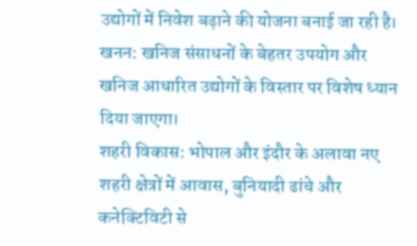उद्योगों में निवेश बढ़ाने की योजना बनाई जा रही है।
खनन: खनिज संसाधनों के बेहतर उपयोग और खनिज आधारित उद्योगों के विस्तार पर विशेष ध्यान दिया जाएगा।
शहरी विकास: भोपाल और इंदौर के अलावा नए शहरी क्षेत्रों में आवास, बुनियादी ढांचे और कनेक्टिविटी से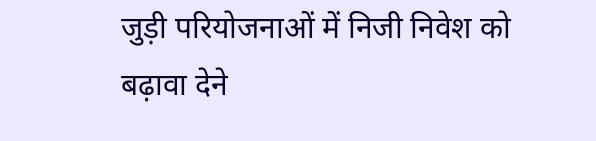जुड़ी परियोजनाओं में निजी निवेश को बढ़ावा देने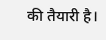की तैयारी है।